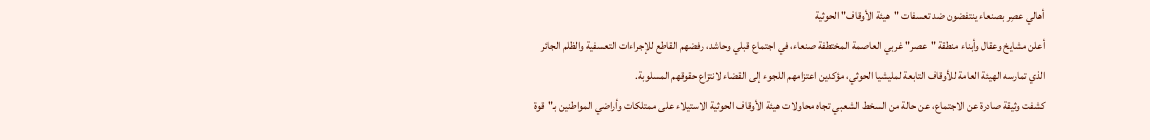أهالي عصِر بصنعاء ينتفضون ضد تعسفات "هيئة الأوقاف" الحوثية
أعلن مشايخ وعقال وأبناء منطقة "عصر" غربي العاصمة المختطفة صنعاء، في اجتماع قبلي وحاشد، رفضهم القاطع للإجراءات التعسفية والظلم الجائر الذي تمارسه الهيئة العامة للأوقاف التابعة لمليشيا الحوثي، مؤكدين اعتزامهم اللجوء إلى القضاء لانتزاع حقوقهم المسلوبة.
كشفت وثيقة صادرة عن الاجتماع، عن حالة من السخط الشعبي تجاه محاولات هيئة الأوقاف الحوثية الاستيلاء على ممتلكات وأراضي المواطنين بـ"قوة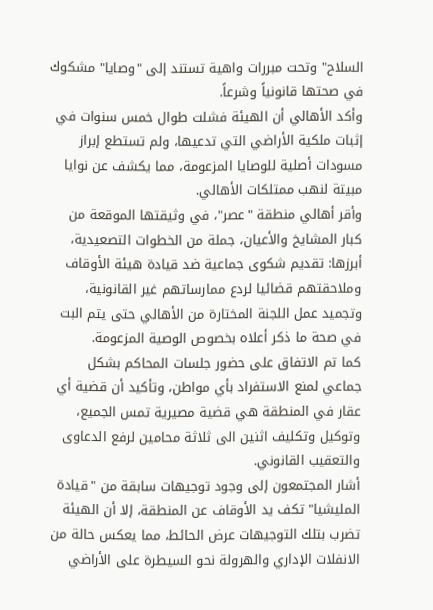السلاح" وتحت مبررات واهية تستند إلى "وصايا" مشكوك في صحتها قانونياً وشرعاً.
وأكد الأهالي أن الهيئة فشلت طوال خمس سنوات في إثبات ملكية الأراضي التي تدعيها، ولم تستطع إبراز مسودات أصلية للوصايا المزعومة، مما يكشف عن نوايا مبيتة لنهب ممتلكات الأهالي.
وأقر أهالي منطقة "عصر"، في وثيقتها الموقعة من كبار المشايخ والأعيان، جملة من الخطوات التصعيدية، أبرزها: تقديم شكوى جماعية ضد قيادة هيئة الأوقاف وملاحقتهم قضائيا لردع ممارساتهم غير القانونية، وتجميد عمل اللجنة المختارة من الأهالي حتى يتم البت في صحة ما ذكر أعلاه بخصوص الوصية المزعومة.
كما تم الاتفاق على حضور جلسات المحاكم بشكل جماعي لمنع الاستفراد بأي مواطن، وتأكيد أن قضية أي عقار في المنطقة هي قضية مصيرية تمس الجميع، وتوكيل وتكليف اثنين الى ثلاثة محامين لرفع الدعاوى والتعقيب القانوني.
أشار المجتمعون إلى وجود توجيهات سابقة من "قيادة المليشيا" تكف يد الأوقاف عن المنطقة، إلا أن الهيئة تضرب بتلك التوجيهات عرض الحائط، مما يعكس حالة من الانفلات الإداري والهرولة نحو السيطرة على الأراضي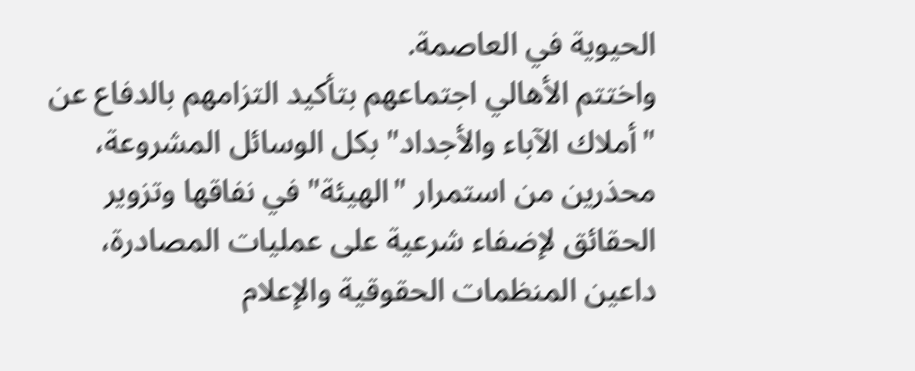الحيوية في العاصمة.
واختتم الأهالي اجتماعهم بتأكيد التزامهم بالدفاع عن "أملاك الآباء والأجداد" بكل الوسائل المشروعة، محذرين من استمرار "الهيئة" في نفاقها وتزوير الحقائق لإضفاء شرعية على عمليات المصادرة، داعين المنظمات الحقوقية والإعلام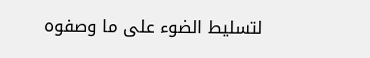لتسليط الضوء على ما وصفوه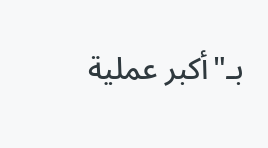بـ"أكبر عملية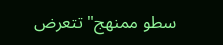سطو ممنهج" تتعرض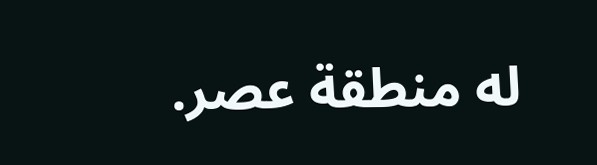له منطقة عصر.